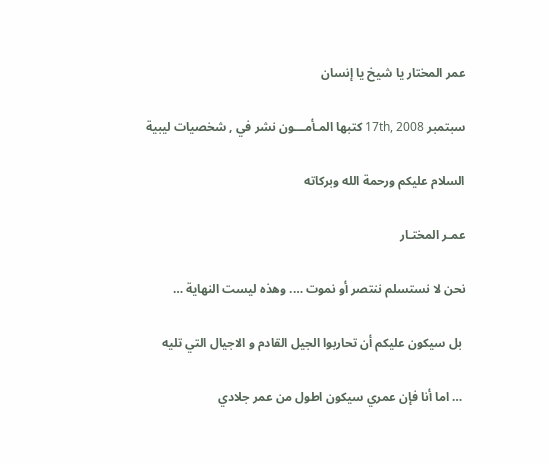عمر المختار يا شيخ يا إنسان

سبتمبر 17th, 2008 كتبها المـأمـــون نشر في , شخصيات ليبية

السلام عليكم ورحمة الله وبركاته

عمـر المختـار

نحن لا نستسلم ننتصر أو نموت …. وهذه ليست النهاية …

 بل سيكون عليكم أن تحاربوا الجيل القادم و الاجيال التي تليه

 … اما أنا فإن عمري سيكون اطول من عمر جلادي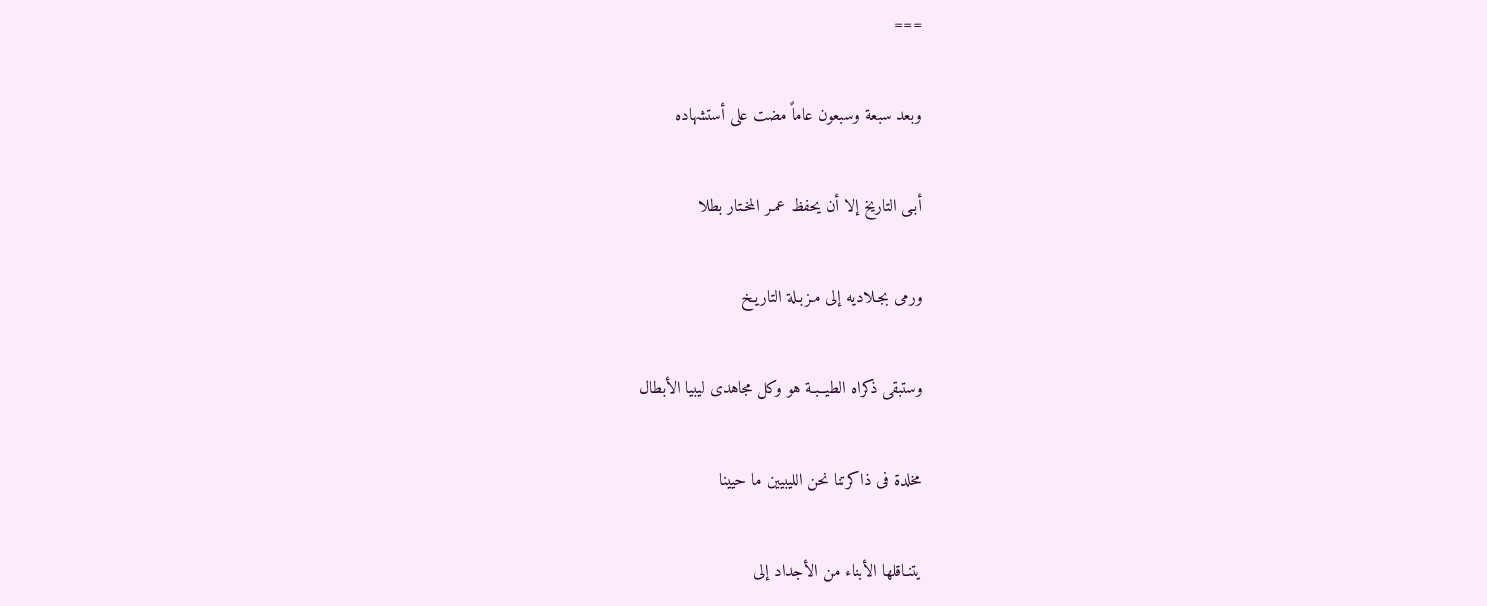===

وبعد سبعة وسبعون عاماً مضت على أستشهاده

أبـى التاريخ إلا أن يحفظ عمـر المخـتار بطلا

ورمى بجـلاديه إلى مـزبـلة التاريـخ

وستبقى ذكراه الطيــبـة هو وكل مجاهدى ليبيا الأبطال

مخلدة فى ذاكرتنا نحن الليبيين ما حيينا

يتنـاقلها الأبناء من الأجداد إلى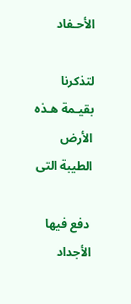الأحـفاد

لتذكرنا بقيـمة هـذه الأرض الطيبة التى

 دفع فيها الأجداد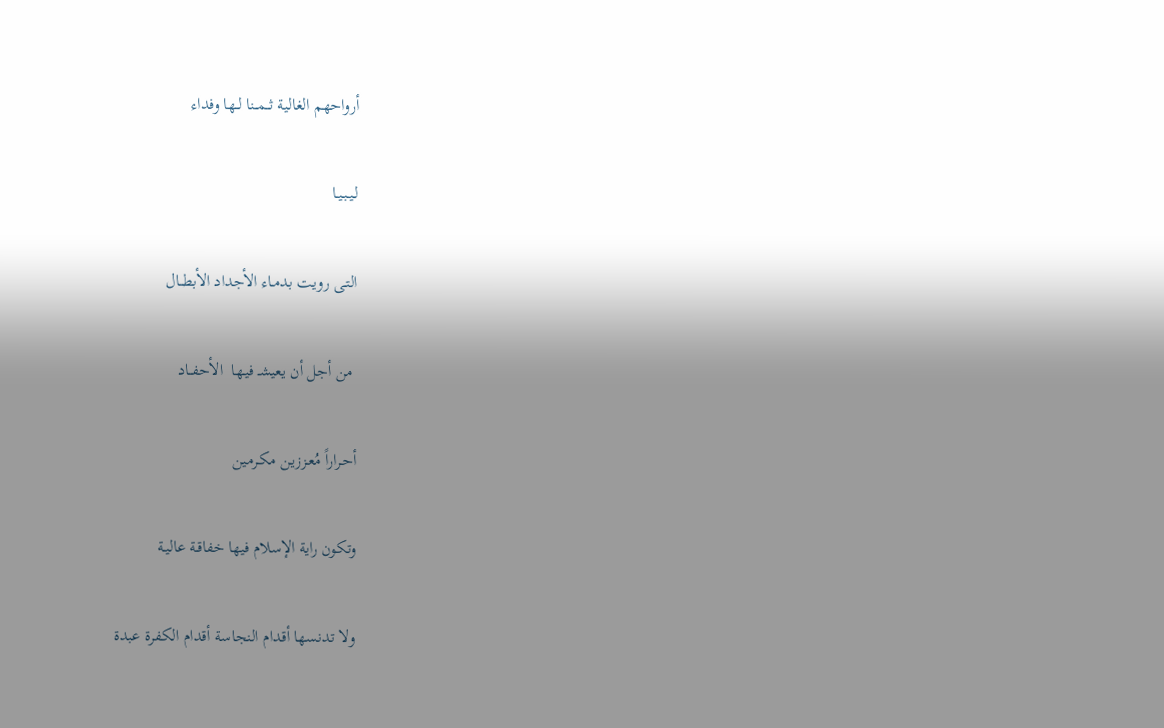أرواحهم الغالية ثــمــنا لــها وفداء

لـيـبـيـا

التـى رويت بدمـاء الأجداد الأبطــال

 من أجل أن يعيشـ فيـها  الأحفــاد

أحـراراً مُعـززين مكـرمين

وتكون راية الإسلام فيها خفاقـة عاليـة

ولا تدنسها أقدام النجاسة أقدام الكفرة عبدة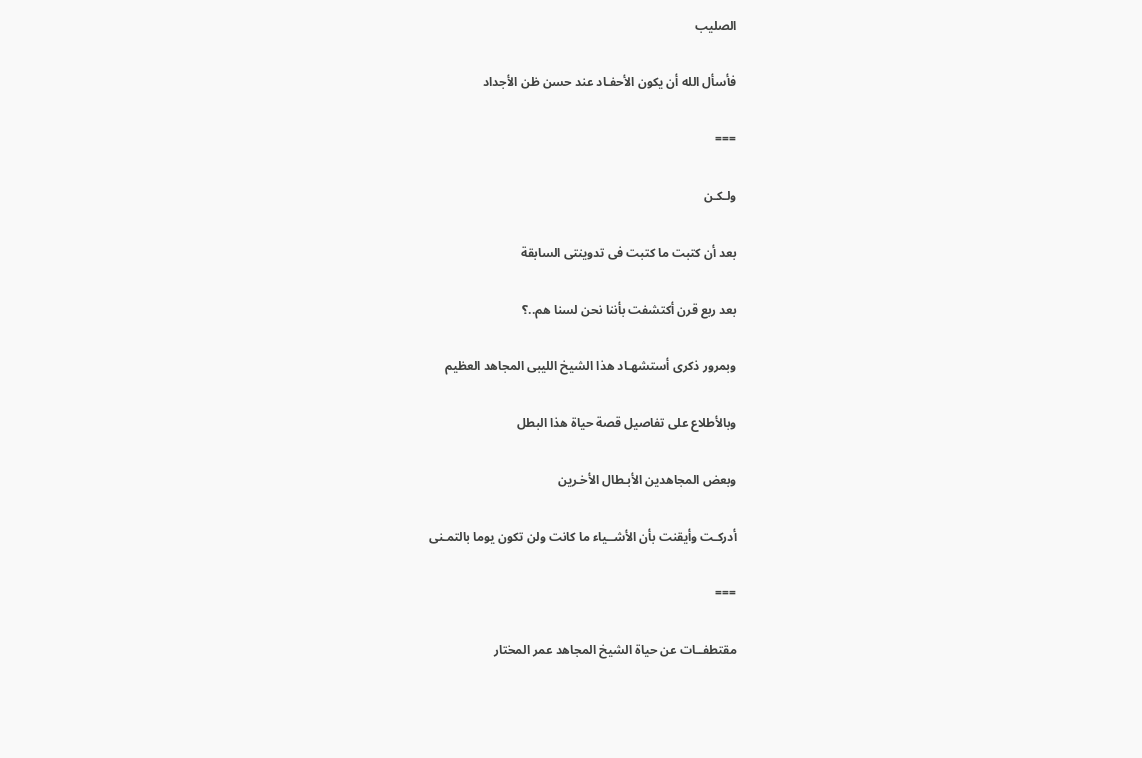الصليب

فأسأل الله أن يكون الأحفـاد عند حسن ظن الأجداد

===

ولـكـن

بعد أن كتبت ما كتبت فى تدوينتى السابقة

بعد ربع قرن أكتشفت بأننا نحن لسنا هم..؟

وبمرور ذكرى أستشهـاد هذا الشيخ الليبى المجاهد العظيم

وبالأطلاع على تفاصيل قصة حياة هذا البطل

وبعض المجاهدين الأبـطال الأخـرين

أدركـت وأيقنت بأن الأشــياء ما كانت ولن تكون يوما بالتمـنى

===

مقتطفــات عن حياة الشيخ المجاهد عمر المختار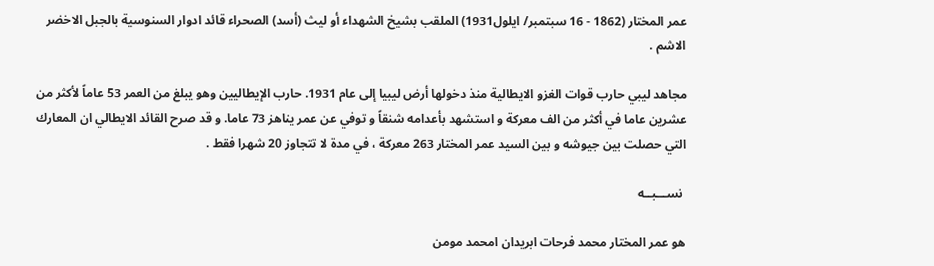عمر المختار (1862 - 16 سبتمبر/ ايلول1931) الملقب بشيخ الشهداء أو ليث (أسد) الصحراء قائد ادوار السنوسية بالجبل الاخضر الاشم .

مجاهد ليبي حارب قوات الغزو الايطالية منذ دخولها أرض ليبيا إلى عام 1931. حارب الإيطاليين وهو يبلغ من العمر 53 عاماً لأكثر من عشرين عاما في أكثر من الف معركة و استشهد بأعدامه شنقاً و توفي عن عمر يناهز 73 عاما. و قد صرح القائد الايطالي ان المعارك التي حصلت بين جيوشه و بين السيد عمر المختار 263 معركة ، في مدة لا تتجاوز 20 شهرا فقط .

 نســـبــه

هو عمر المختار محمد فرحات ابريدان امحمد مومن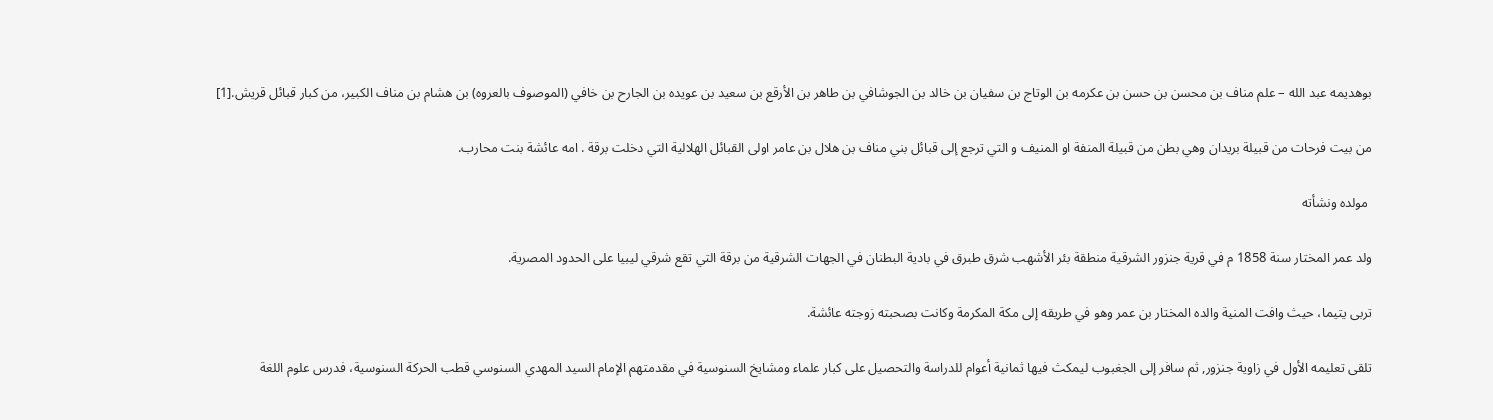بوهديمه عبد الله – علم مناف بن محسن بن حسن بن عكرمه بن الوتاج بن سفيان بن خالد بن الجوشافي بن طاهر بن الأرقع بن سعيد بن عويده بن الجارح بن خافي (الموصوف بالعروه) بن هشام بن مناف الكبير، من كبار قبائل قريش.[1]

من بيت فرحات من قبيلة بريدان وهي بطن من قبيلة المنفة او المنيف و التي ترجع إلى قبائل بني مناف بن هلال بن عامر اولى القبائل الهلالية التي دخلت برقة . امه عائشة بنت محارب.

 مولده ونشأته

ولد عمر المختار سنة 1858 م في قرية جنزور الشرقية منطقة بئر الأشهب شرق طبرق في بادية البطنان في الجهات الشرقية من برقة التي تقع شرقي ليبيا على الحدود المصرية.

تربى يتيما، حيث وافت المنية والده المختار بن عمر وهو في طريقه إلى مكة المكرمة وكانت بصحبته زوجته عائشة.

تلقى تعليمه الأول في زاوية جنزور, ثم سافر إلى الجغبوب ليمكث فيها ثمانية أعوام للدراسة والتحصيل على كبار علماء ومشايخ السنوسية في مقدمتهم الإمام السيد المهدي السنوسي قطب الحركة السنوسية، فدرس علوم اللغة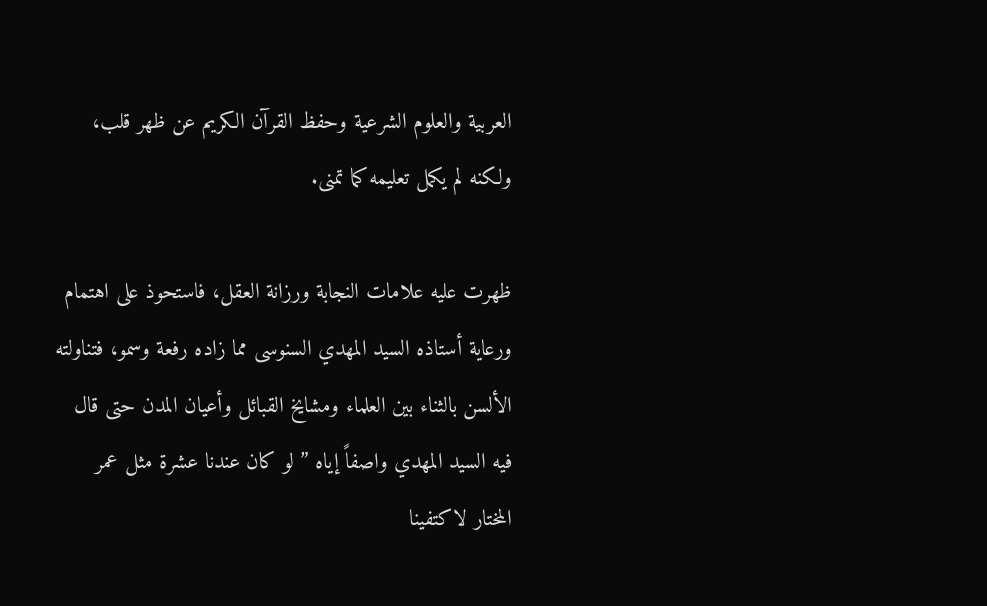العربية والعلوم الشرعية وحفظ القرآن الكريم عن ظهر قلب، ولكنه لم يكمل تعليمه كما تمنى.

ظهرت عليه علامات النجابة ورزانة العقل، فاستحوذ على اهتمام ورعاية أستاذه السيد المهدي السنوسى مما زاده رفعة وسمو، فتناولته الألسن بالثناء بين العلماء ومشايخ القبائل وأعيان المدن حتى قال فيه السيد المهدي واصفاً إياه ” لو كان عندنا عشرة مثل عمر المختار لاكتفينا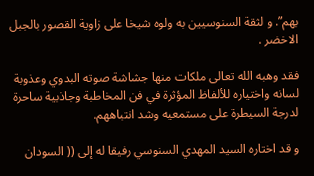بهم”. و لثقة السنوسيين به ولوه شيخا على زاوية القصور بالجبل الاخضر .

فقد وهبه الله تعالى ملكات منها جشاشة صوته البدوي وعذوبة لسانه واختياره للألفاظ المؤثرة في فن المخاطبة وجاذبية ساحرة لدرجة السيطرة على مستمعيه وشد انتباههم.

و قد اختاره السيد المهدي السنوسي رفيقا له إلى (( السودان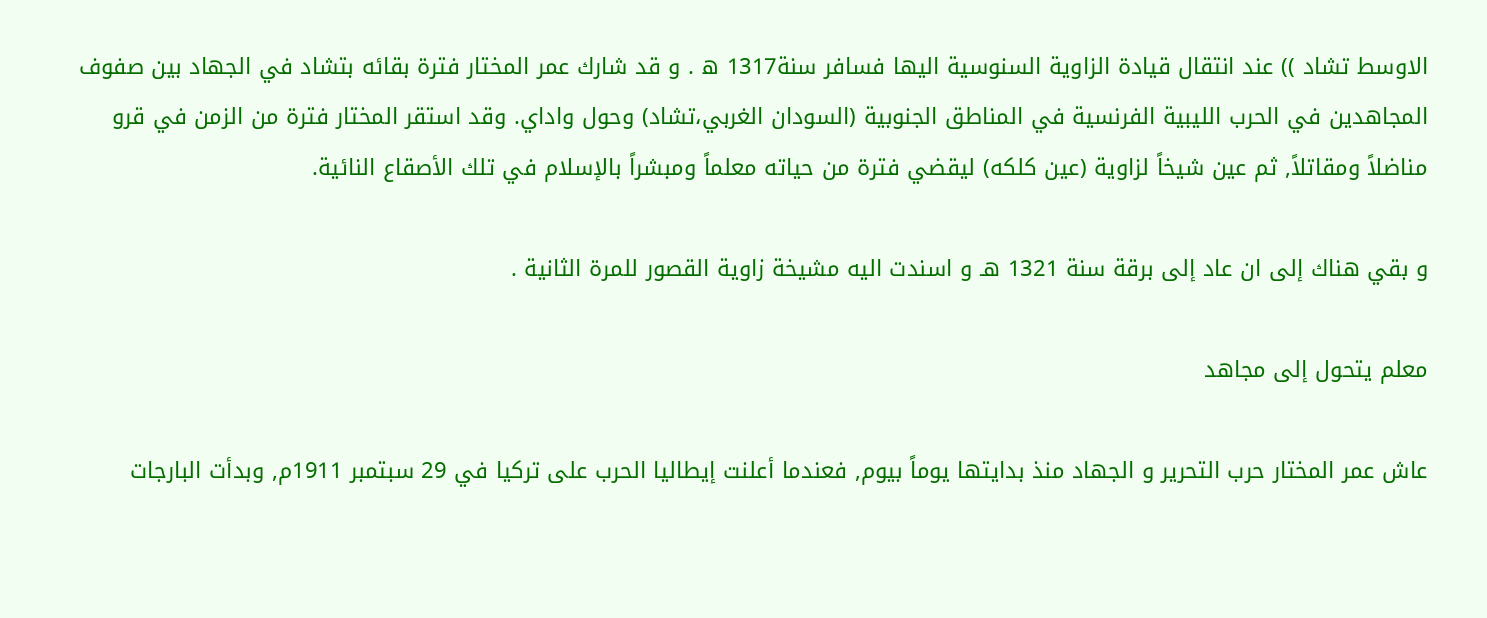الاوسط تشاد )) عند انتقال قيادة الزاوية السنوسية اليها فسافر سنة1317 ه . و قد شارك عمر المختار فترة بقائه بتشاد في الجهاد بين صفوف المجاهدين في الحرب الليبية الفرنسية في المناطق الجنوبية (السودان الغربي،تشاد) وحول واداي. وقد استقر المختار فترة من الزمن في قرو مناضلاً ومقاتلاً, ثم عين شيخاً لزاوية (عين كلكه) ليقضي فترة من حياته معلماً ومبشراً بالإسلام في تلك الأصقاع النائية.

و بقي هناك إلى ان عاد إلى برقة سنة 1321 هـ و اسندت اليه مشيخة زاوية القصور للمرة الثانية .

معلم يتحول إلى مجاهد

عاش عمر المختار حرب التحرير و الجهاد منذ بدايتها يوماً بيوم, فعندما أعلنت إيطاليا الحرب على تركيا في 29 سبتمبر 1911م, وبدأت البارجات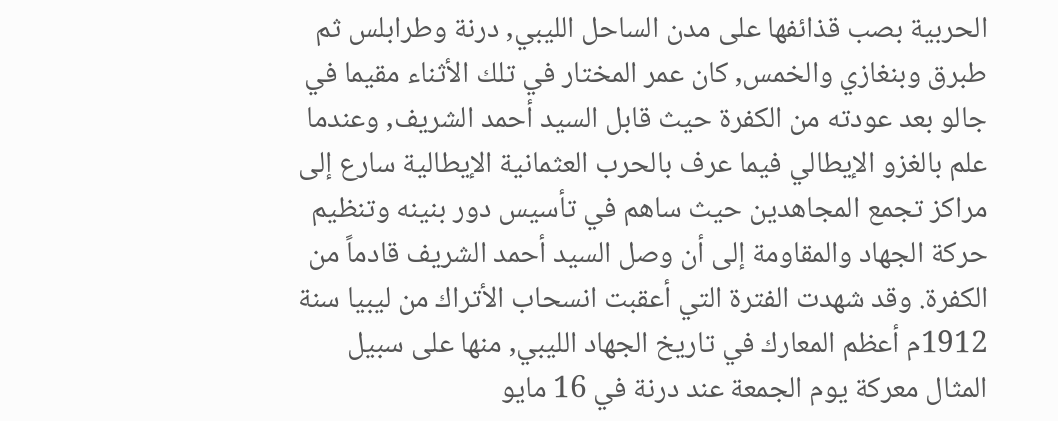الحربية بصب قذائفها على مدن الساحل الليبي, درنة وطرابلس ثم طبرق وبنغازي والخمس, كان عمر المختار في تلك الأثناء مقيما في جالو بعد عودته من الكفرة حيث قابل السيد أحمد الشريف, وعندما علم بالغزو الإيطالي فيما عرف بالحرب العثمانية الإيطالية سارع إلى مراكز تجمع المجاهدين حيث ساهم في تأسيس دور بنينه وتنظيم حركة الجهاد والمقاومة إلى أن وصل السيد أحمد الشريف قادماً من الكفرة. وقد شهدت الفترة التي أعقبت انسحاب الأتراك من ليبيا سنة 1912م أعظم المعارك في تاريخ الجهاد الليبي, منها على سبيل المثال معركة يوم الجمعة عند درنة في 16 مايو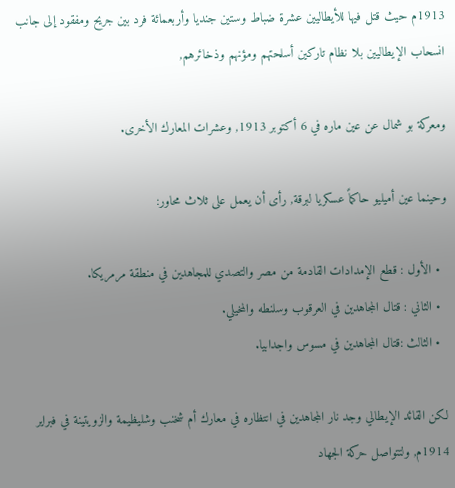1913م حيث قتل فيها للأيطاليين عشرة ضباط وستين جنديا وأربعمائة فرد بين جريح ومفقود إلى جانب انسحاب الإيطاليين بلا نظام تاركين أسلحتهم ومؤنهم وذخائرهم,

ومعركة بو شمال عن عين ماره في 6 أكتوبر 1913, وعشرات المعارك الأخرى.

وحينما عين أميليو حاكماً عسكريا لبرقة, رأى أن يعمل على ثلاث محاور:

  • الأول : قطع الإمدادات القادمة من مصر والتصدي للمجاهدين في منطقة مرمريكا.
  • الثاني : قتال المجاهدين في العرقوب وسلنطه والمخيلي.
  • الثالث :قتال المجاهدين في مسوس واجدابيا.

لكن القائد الإيطالي وجد نار المجاهدين في انتظاره في معارك أم شخنب وشليظيمة والزويتينة في فبراير 1914م, ولتتواصل حركة الجهاد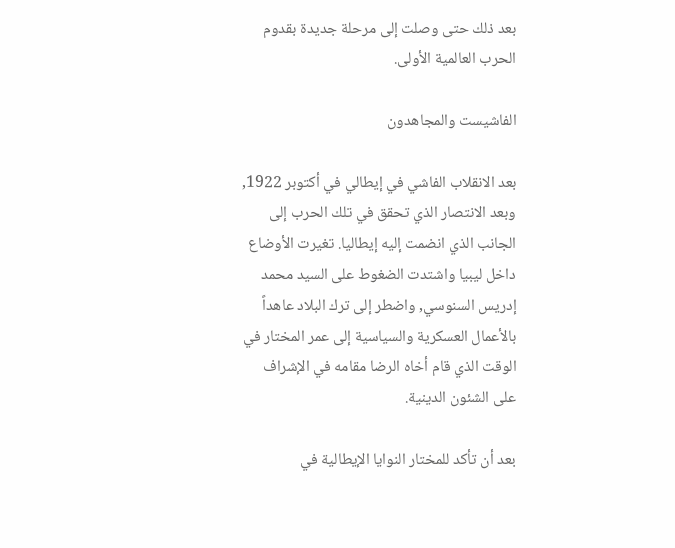بعد ذلك حتى وصلت إلى مرحلة جديدة بقدوم الحرب العالمية الأولى.

الفاشيست والمجاهدون

بعد الانقلاب الفاشي في إيطالي في أكتوبر 1922, وبعد الانتصار الذي تحقق في تلك الحرب إلى الجانب الذي انضمت إليه إيطاليا. تغيرت الأوضاع داخل ليبيا واشتدت الضغوط على السيد محمد إدريس السنوسي, واضطر إلى ترك البلاد عاهداً بالأعمال العسكرية والسياسية إلى عمر المختار في الوقت الذي قام أخاه الرضا مقامه في الإشراف على الشئون الدينية.

بعد أن تأكد للمختار النوايا الإيطالية في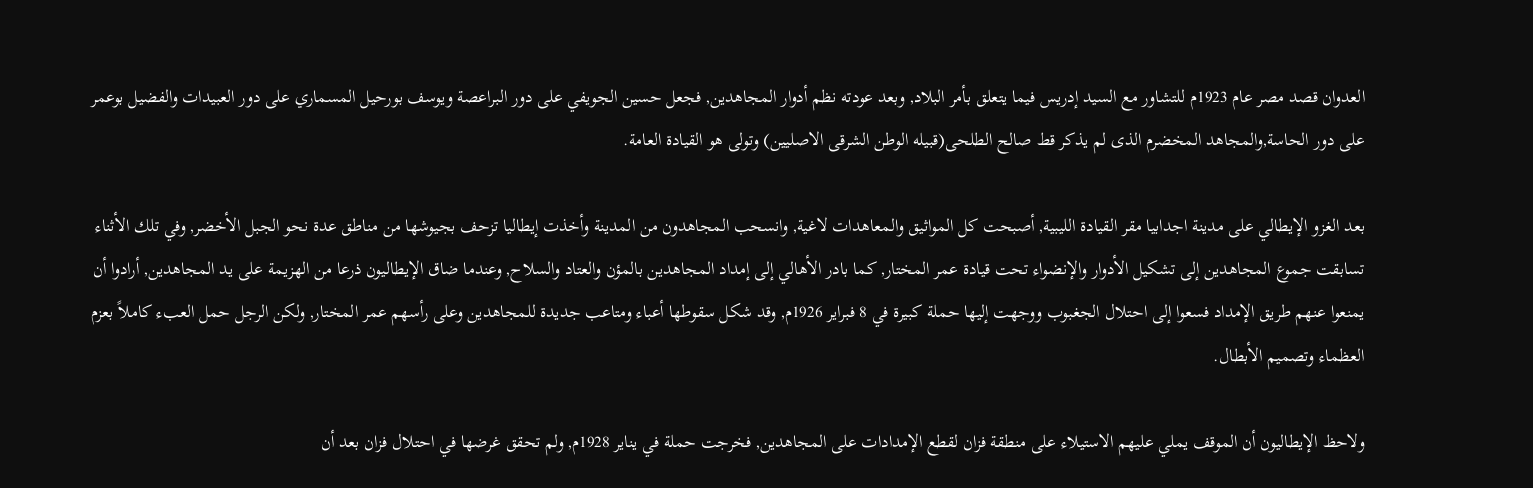العدوان قصد مصر عام 1923م للتشاور مع السيد إدريس فيما يتعلق بأمر البلاد, وبعد عودته نظم أدوار المجاهدين, فجعل حسين الجويفي على دور البراعصة ويوسف بورحيل المسماري على دور العبيدات والفضيل بوعمر على دور الحاسة,والمجاهد المخضرم الذى لم يذكر قط صالح الطلحى(قبيله الوطن الشرقى الاصليين) وتولى هو القيادة العامة.

بعد الغزو الإيطالي على مدينة اجدابيا مقر القيادة الليبية, أصبحت كل المواثيق والمعاهدات لاغية, وانسحب المجاهدون من المدينة وأخذت إيطاليا تزحف بجيوشها من مناطق عدة نحو الجبل الأخضر, وفي تلك الأثناء تسابقت جموع المجاهدين إلى تشكيل الأدوار والإنضواء تحت قيادة عمر المختار, كما بادر الأهالي إلى إمداد المجاهدين بالمؤن والعتاد والسلاح, وعندما ضاق الإيطاليون ذرعا من الهزيمة على يد المجاهدين, أرادوا أن يمنعوا عنهم طريق الإمداد فسعوا إلى احتلال الجغبوب ووجهت إليها حملة كبيرة في 8 فبراير 1926م, وقد شكل سقوطها أعباء ومتاعب جديدة للمجاهدين وعلى رأسهم عمر المختار, ولكن الرجل حمل العبء كاملاً بعزم العظماء وتصميم الأبطال.

ولاحظ الإيطاليون أن الموقف يملي عليهم الاستيلاء على منطقة فزان لقطع الإمدادات على المجاهدين, فخرجت حملة في يناير 1928م, ولم تحقق غرضها في احتلال فزان بعد أن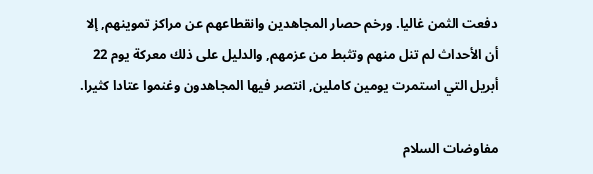دفعت الثمن غاليا. ورخم حصار المجاهدين وانقطاعهم عن مراكز تموينهم, إلا أن الأحداث لم تنل منهم وتثبط من عزمهم, والدليل على ذلك معركة يوم 22 أبريل التي استمرت يومين كاملين, انتصر فيها المجاهدون وغنموا عتادا كثيرا.

مفاوضات السلام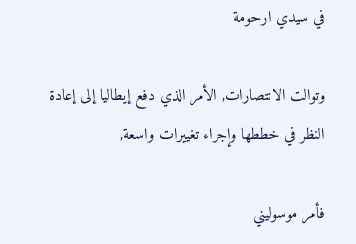في سيدي ارحومة

وتوالت الانتصارات, الأمر الذي دفع إيطاليا إلى إعادة النظر في خططها وإجراء تغييرات واسعة,

فأمر موسوليني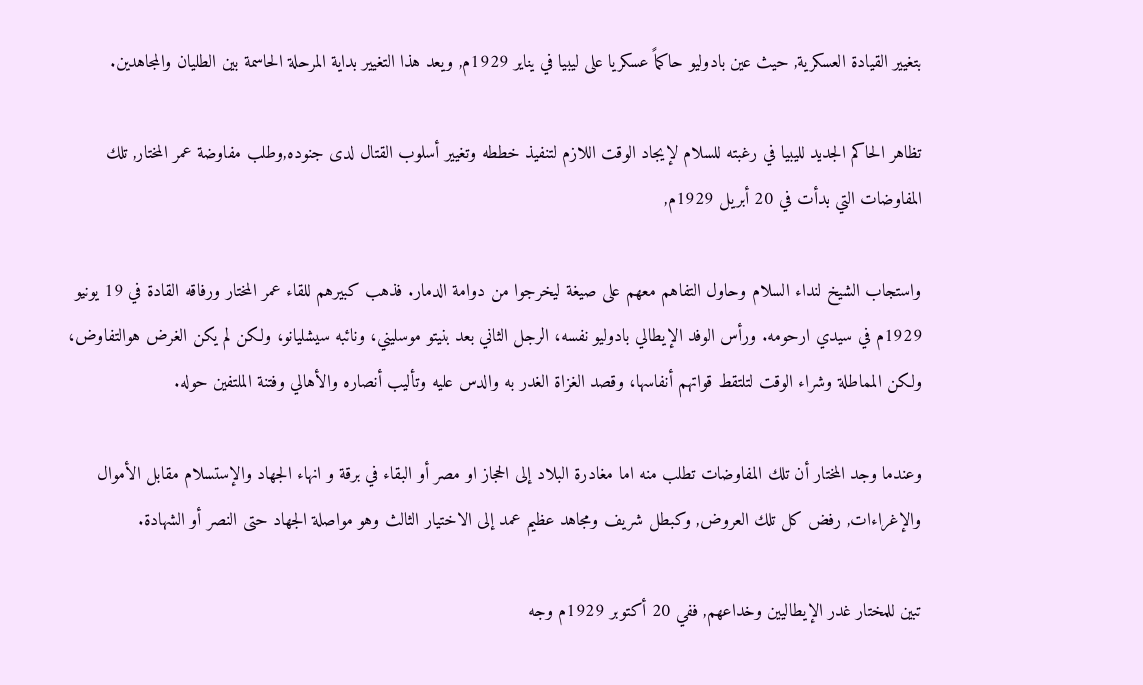بتغيير القيادة العسكرية, حيث عين بادوليو حاكماً عسكريا على ليبيا في يناير 1929م, ويعد هذا التغيير بداية المرحلة الحاسمة بين الطليان والمجاهدين.

تظاهر الحاكم الجديد لليبيا في رغبته للسلام لإيجاد الوقت اللازم لتنفيذ خططه وتغيير أسلوب القتال لدى جنوده,وطلب مفاوضة عمر المختار, تلك المفاوضات التي بدأت في 20 أبريل 1929م,

واستجاب الشيخ لنداء السلام وحاول التفاهم معهم على صيغة ليخرجوا من دوامة الدمار. فذهب كبيرهم للقاء عمر المختار ورفاقه القادة في 19 يونيو 1929م في سيدي ارحومه. ورأس الوفد الإيطالي بادوليو نفسه، الرجل الثاني بعد بنيتو موسليني، ونائبه سيشليانو، ولكن لم يكن الغرض هوالتفاوض، ولكن المماطلة وشراء الوقت لتلتقط قواتهم أنفاسها، وقصد الغزاة الغدر به والدس عليه وتأليب أنصاره والأهالي وفتنة الملتفين حوله.

وعندما وجد المختار أن تلك المفاوضات تطلب منه اما مغادرة البلاد إلى الحجاز او مصر أو البقاء في برقة و انهاء الجهاد والإستسلام مقابل الأموال والإغراءات, رفض كل تلك العروض, وكبطل شريف ومجاهد عظيم عمد إلى الاختيار الثالث وهو مواصلة الجهاد حتى النصر أو الشهادة.

تبين للمختار غدر الإيطاليين وخداعهم, ففي 20 أكتوبر 1929م وجه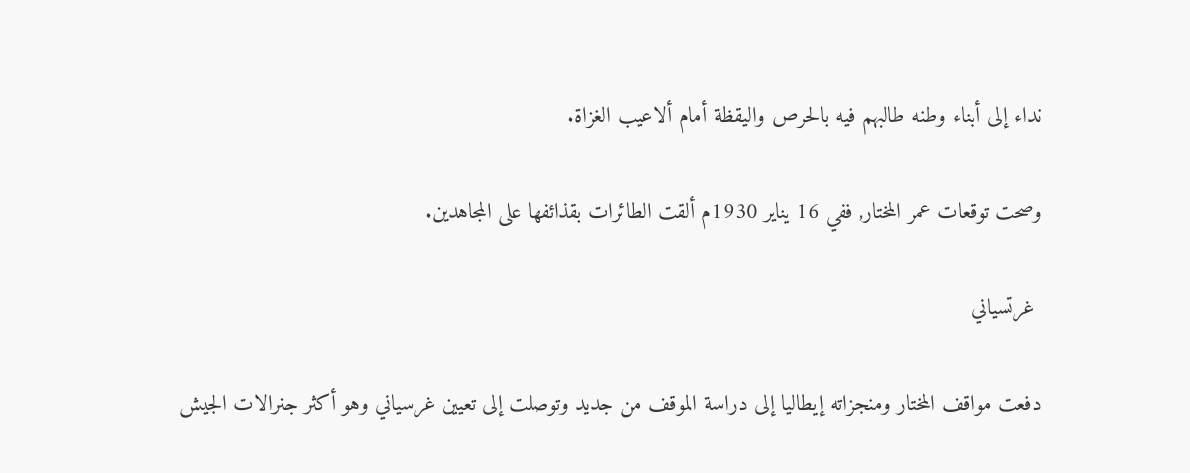نداء إلى أبناء وطنه طالبهم فيه بالحرص واليقظة أمام ألاعيب الغزاة.

وصحت توقعات عمر المختار, ففي 16 يناير 1930م ألقت الطائرات بقذائفها على المجاهدين.

 غرتسياني

دفعت مواقف المختار ومنجزاته إيطاليا إلى دراسة الموقف من جديد وتوصلت إلى تعيين غرسياني وهو أكثر جنرالات الجيش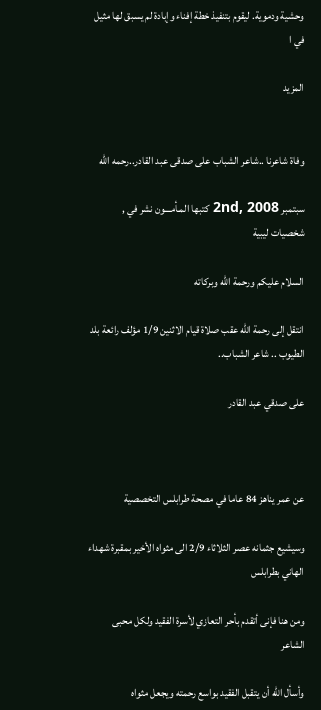وحشية ودموية. ليقوم بتنفيذ خطة إفناء وإبادة لم يسبق لها مثيل في ا

المزيد


وفاة شاعرنا ..شاعر الشباب على صدقى عبد القادر..رحمه الله

سبتمبر 2nd, 2008 كتبها المـأمـــون نشر في , شخصيات ليبية

السلام عليكم ورحمة الله وبركاته

انتقل إلى رحمة الله عقب صلاة قيام الاثنين 1/9 مؤلف رائعة بلد الطيوب .. شاعر الشباب..

على صدقي عبد القادر



عن عمر يناهز 84 عاما في مصحة طرابلس التخصصية

وسيشيع جثمانه عصر الثلاثاء 2/9 الى مثواه الأخير بمقبرة شهداء الهاني بطرابلس

ومن هنا فإنى أتقدم بأحر التعازي لأسرة الفقيد ولكل محبى الشاعر

وأسأل الله أن يتقبل الفقيد بواسع رحمته ويجعل مثواه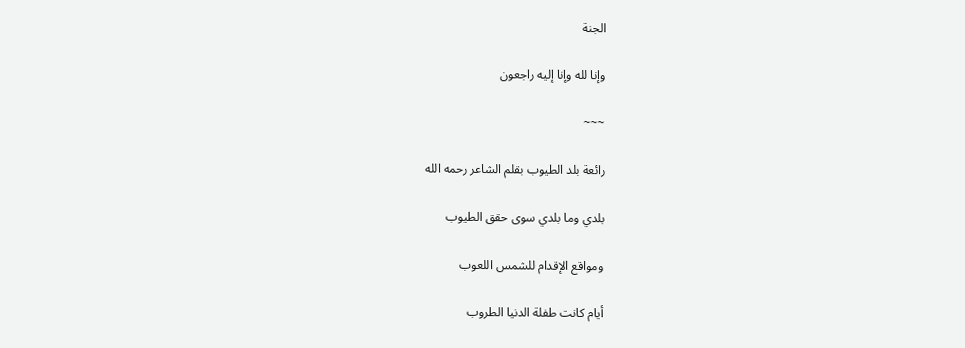الجنة

وإنا لله وإنا إليه راجعون

~~~

رائعة بلد الطيوب بقلم الشاعر رحمه الله

بلدي وما بلدي سوى حقق الطيوب

ومواقع الإقدام للشمس اللعوب

أيام كانت طفلة الدنيا الطروب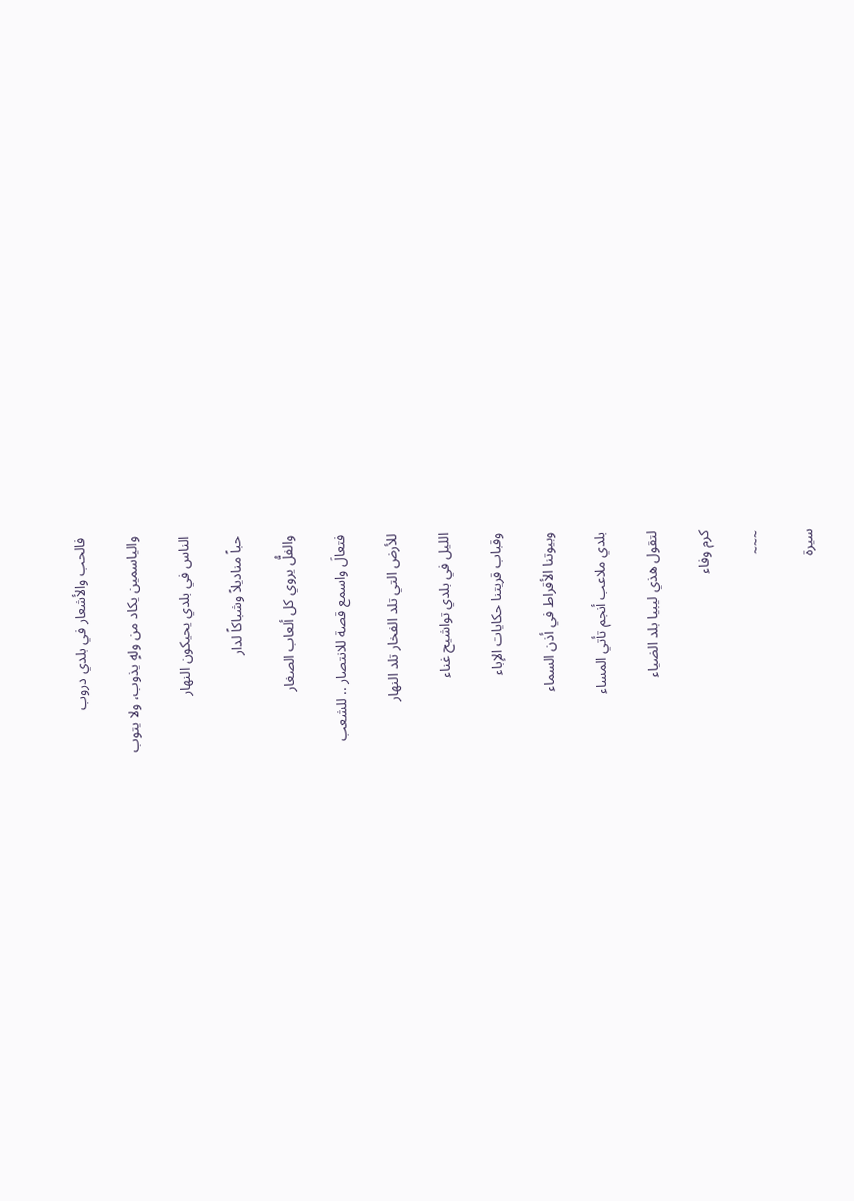فالحب والأشعار في بلدي دروب

والياسمين يكاد من ولهٍ يذوب، ولا يتوب

الناس في بلدي يحيكون النهار

حباً مناديلاً وشباكاً لدار

والفلُّ يروي كل ألعاب الصغار

فتعالَ واسمع قصة للانتصار .. للشعب

للأرض التي تلد الفخار تلد النهار

الليل في بلدي تواشيح غناء

وقباب قريتنا حكايات الإباء

وبيوتنا الأقراط في أذن السماء

بلدي ملاعب أنجم تأتي المساء

لتقول هذي ليبيا بلد الضياء

كرم وفاء

~~~

سيرة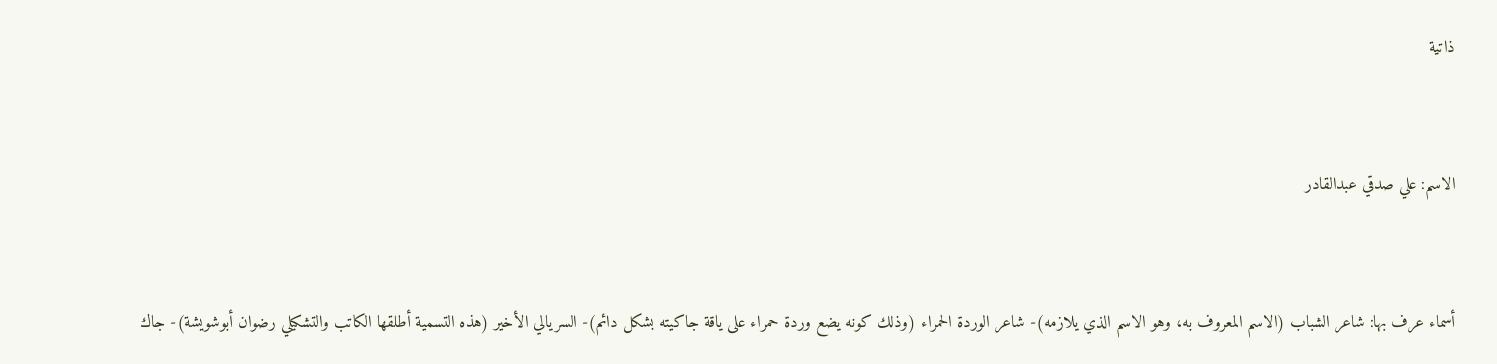ذاتية



الاسم: علي صدقي عبدالقادر



أسماء عرف بها: شاعر الشباب (الاسم المعروف به، وهو الاسم الذي يلازمه)- شاعر الوردة الحمراء (وذلك كونه يضع وردة حمراء على ياقة جاكيته بشكل دائم)- السريالي الأخير (هذه التسمية أطلقها الكاتب والتشكيلي رضوان أبوشويشة)- جاك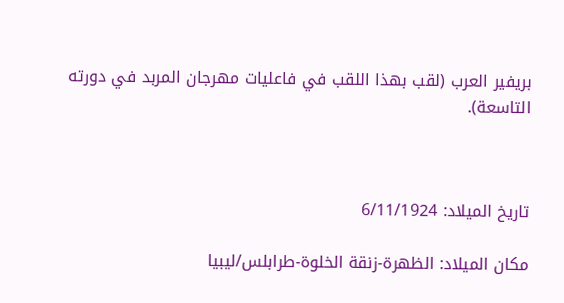بريفير العرب (لقب بهذا اللقب في فاعليات مهرجان المربد في دورته التاسعة).



تاريخ الميلاد: 6/11/1924

مكان الميلاد: الظهرة-زنقة الخلوة-طرابلس/ليبيا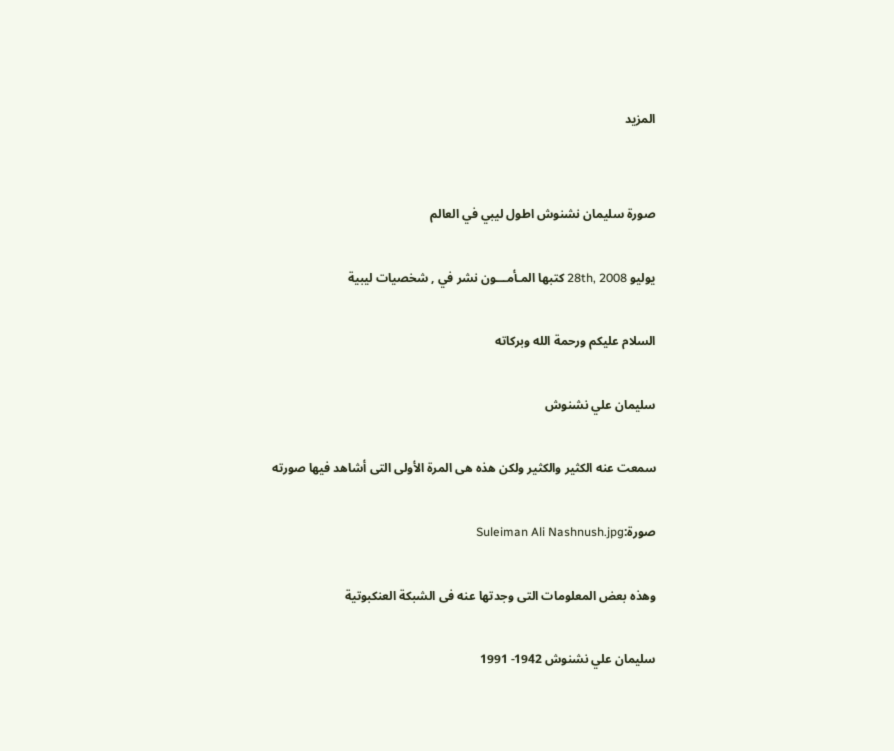المزيد


صورة سليمان نشنوش اطول ليبي في العالم

يوليو 28th, 2008 كتبها المـأمـــون نشر في , شخصيات ليبية

السلام عليكم ورحمة الله وبركاته

سليمان علي نشنوش

سمعت عنه الكثير والكثير ولكن هذه هى المرة الأولى التى أشاهد فيها صورته

صورة:Suleiman Ali Nashnush.jpg

وهذه بعض المعلومات التى وجدتها عنه فى الشبكة العنكبوتية

سليمان علي نشنوش 1942- 1991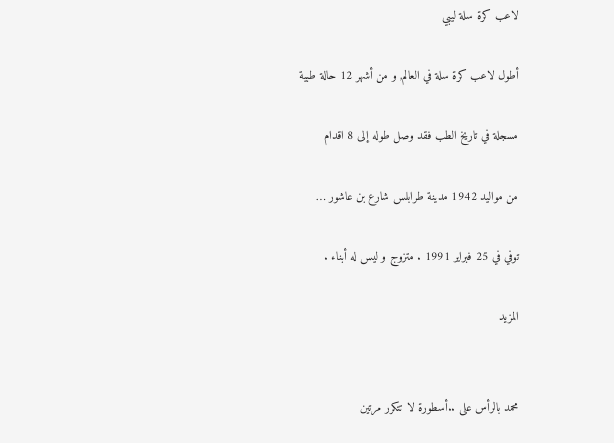لاعب كرة سلة ليبي

أطول لاعب كرة سلة في العالم, و من أشهر 12 حالة طبية

مسجلة في تاريخ الطب فقد وصل طوله إلى 8 اقدام

من مواليد 1942 مدينة طرابلس شارع بن عاشور …

توفي في 25 فبراير 1991 . متزوج و ليس له أبناء .

المزيد


محمد بالرأس على ..أسطورة لا تتكرر مرتين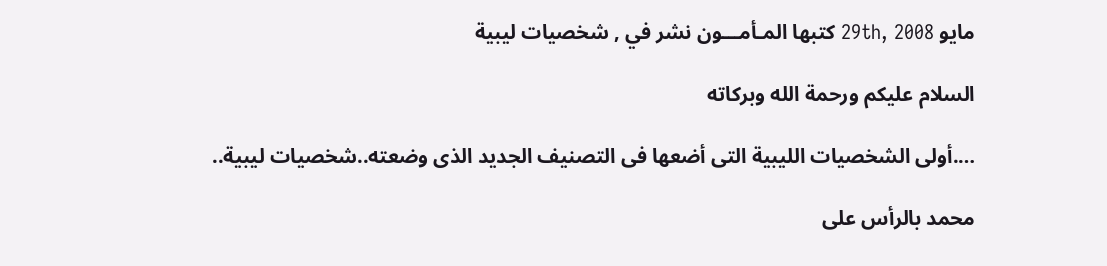مايو 29th, 2008 كتبها المـأمـــون نشر في , شخصيات ليبية

السلام عليكم ورحمة الله وبركاته

….أولى الشخصيات الليبية التى أضعها فى التصنيف الجديد الذى وضعته..شخصيات ليبية..

محمد بالرأس على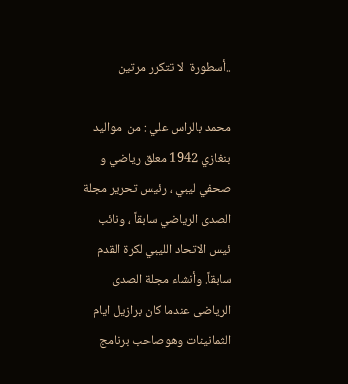..أسطورة  لا تتكرر مرتين

محمد بالراس علي : من  مواليد بنغازي 1942 معلق رياضي و صحفي ليبي ، رئيس تحرير مجلة الصدى الرياضي سابقاً ، ونائب ئيس الاتحاد الليبي لكرة القدم سابقاً. وأنشاء مجلة الصدى الرياضى عندما كان برازيل ايام الثمانينات وهوصاحب برنامج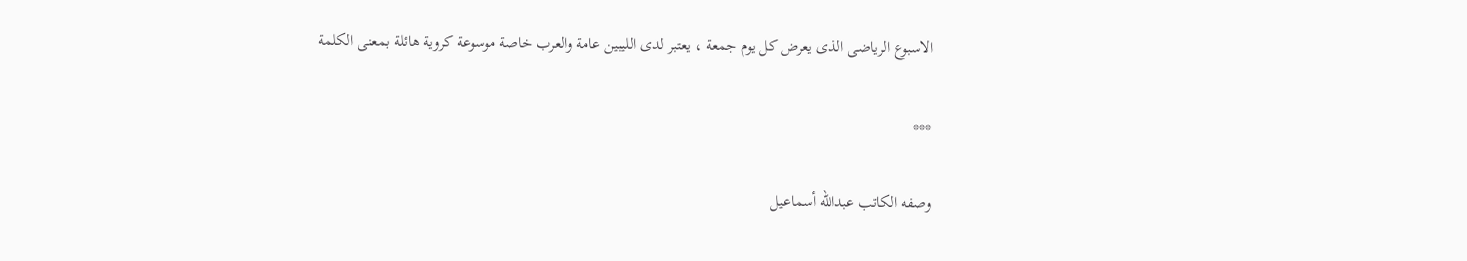الاسبوع الرياضى الذى يعرض كل يوم جمعة ، يعتبر لدى الليبين عامة والعرب خاصة موسوعة كروية هائلة بمعنى الكلمة

***

وصفه الكاتب عبدالله أسماعيل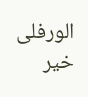الورفلى خير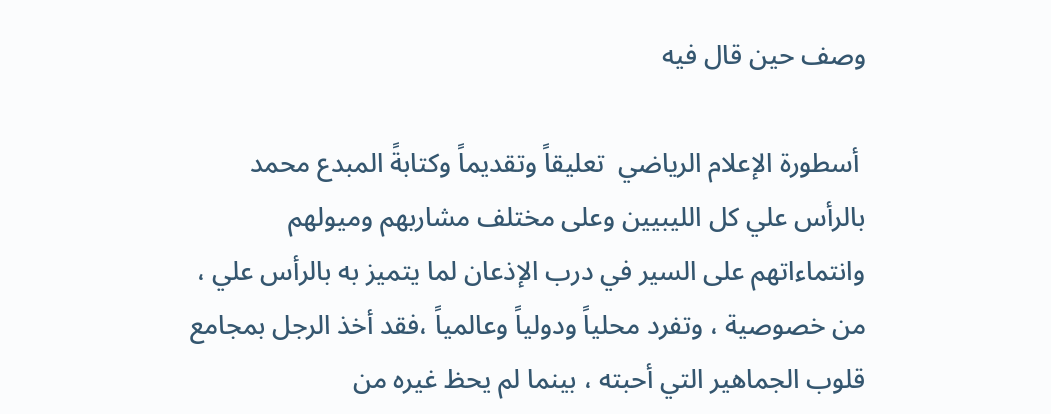وصف حين قال فيه

 أسطورة الإعلام الرياضي  تعليقاً وتقديماً وكتابةً المبدع محمد بالرأس علي كل الليبيين وعلى مختلف مشاربهم وميولهم وانتماءاتهم على السير في درب الإذعان لما يتميز به بالرأس علي ، من خصوصية ، وتفرد محلياً ودولياً وعالمياً ،فقد أخذ الرجل بمجامع قلوب الجماهير التي أحبته ، بينما لم يحظ غيره من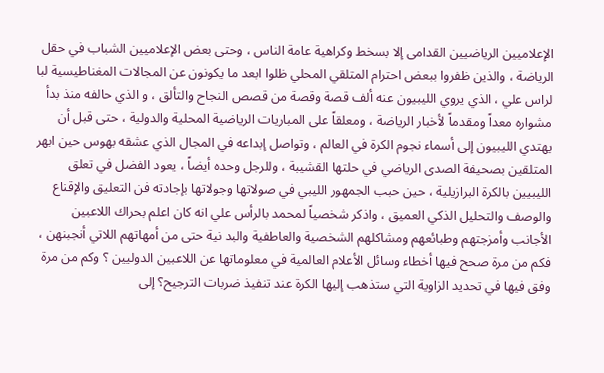الإعلاميين الرياضيين القدامى إلا بسخط وكراهية عامة الناس ، وحتى بعض الإعلاميين الشباب في حقل الرياضة ، والذين ظفروا ببعض احترام المتلقي المحلي ظلوا ابعد ما يكونون عن المجالات المغناطيسية لبا لراس علي ، الذي يروي الليبيون عنه ألف قصة وقصة من قصص النجاح والتألق ، و الذي حالفه منذ بدأ مشواره معداً ومقدماً لأخبار الرياضة ، ومعلقاً على المباريات الرياضية المحلية والدولية ، حتى قبل أن يهتدي الليبيون إلى أسماء نجوم الكرة في العالم ، وتواصل إبداعه في المجال الذي عشقه بهوس حين ابهر المتلقين بصحيفة الصدى الرياضي في حلتها القشيبة ، وللرجل وحده أيضاً ، يعود الفضل في تعلق الليبيين بالكرة البرازيلية ، حين حبب الجمهور الليبي في صولاتها وجولاتها بإجادته فن التعليق والإقناع والوصف والتحليل الذكي العميق ، واذكر شخصياً لمحمد بالرأس علي انه كان اعلم بحراك اللاعبين الأجانب وأمزجتهم وطبائعهم ومشاكلهم الشخصية والعاطفية والبد نية حتى من أمهاتهم اللاتي أنجبنهن ، فكم من مرة صحح فيها أخطاء وسائل الأعلام العالمية في معلوماتها عن اللاعبين الدوليين ؟ وكم من مرة وفق فيها في تحديد الزاوية التي ستذهب إليها الكرة عند تنفيذ ضربات الترجيح؟ إلى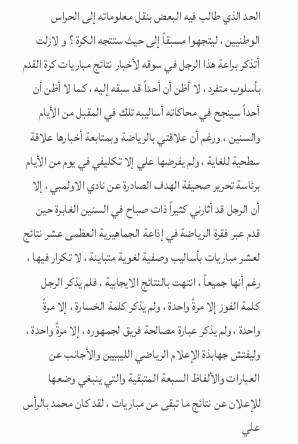الحد الذي طالب فيه البعض بنقل معلوماته إلى الحراس الوطنيين ، ليتجهوا مسبقاً إلى حيث ستتجه الكرة ؟ و لازلت أتذكر براعة هذا الرجل في سوقه لأخبار نتائج مباريات كرة القدم بأسلوب متفرد ، لا أظن أن أحداً قد سبقه إليه ، كما لا أظن أن أحداً سينجح في محاكاته أساليبه تلك في المقبل من الأيام والسنين ، ورغم أن علاقتي بالرياضة وبمتابعة أخبارها علاقة سطحية للغاية ، ولم يفرضها علي إلا تكليفي في يوم من الأيام برئاسة تحرير صحيفة الهدف الصادرة عن نادي الاولمبي ، إلا أن الرجل قد أثارني كثيراً ذات صباح في السنين الغابرة حين قدم عبر فقرة الرياضة في إذاعة الجماهيرية العظمى عشر نتائج لعشر مباريات بأساليب وصفية لغوية متباينة ، لا تكرار فيها ، رغم أنها جميعاً ، انتهت بالنتائج الايجابية ، فلم يذكر الرجل كلمة الفوز إلا مرةً واحدة ، ولم يذكر كلمة الخسارة ، إلا مرةً واحدة ، ولم يذكر عبارة مصالحة فريق لجمهوره ، إلا مرةً واحدة ، وليفتش جهابذة الإعلام الرياضي الليبيين والأجانب عن العبارات والألفاظ السبعة المتبقية والتي ينبغي وضعها للإعلان عن نتائج ما تبقى من مباريات ، لقد كان محمد بالرأس علي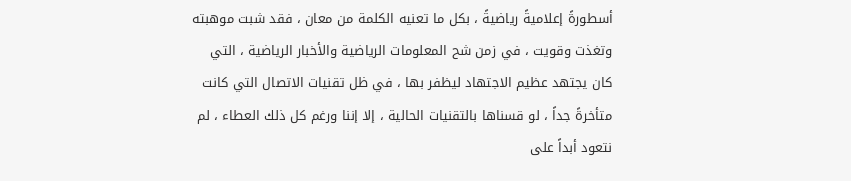أسطورةً إعلاميةً رياضيةً ، بكل ما تعنيه الكلمة من معان ، فقد شبت موهبته وتغذت وقويت ، في زمن شح المعلومات الرياضية والأخبار الرياضية ، التي كان يجتهد عظيم الاجتهاد ليظفر بها ، في ظل تقنيات الاتصال التي كانت متأخرةً جداً ، لو قسناها بالتقنيات الحالية ، إلا إننا ورغم كل ذلك العطاء ، لم نتعود أبداً على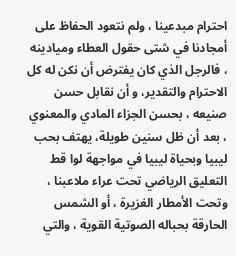احترام مبدعينا ، ولم نتعود الحفاظ على أمجادنا في شتى حقول العطاء وميادينه ، فالرجل الذي كان يفترض أن نكن له كل الاحترام والتقدير، و أن نقابل حسن صنيعه ، بحسن الجزاء المادي والمعنوي ، بعد أن ظل سنين طويلة، يهتف بحب ليبيا وبحياة ليبيا في مواجهة لوا قط التعليق الرياضي تحت عراء ملاعبنا ، وتحت الأمطار الغزيرة ، أو الشمس الحارقة بحباله الصوتية القوية ، والتي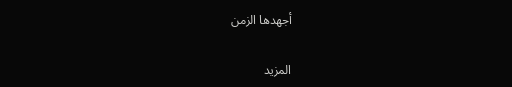أجهدها الزمن

المزيد